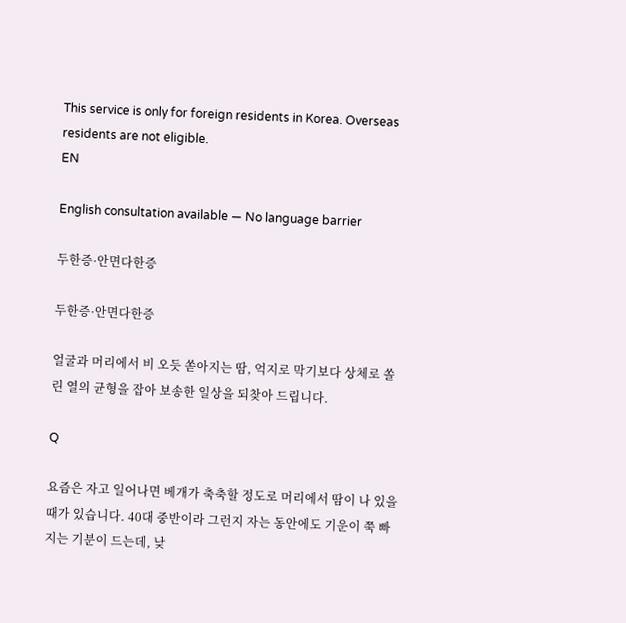This service is only for foreign residents in Korea. Overseas residents are not eligible.
EN

English consultation available — No language barrier

두한증·안면다한증

두한증·안면다한증

얼굴과 머리에서 비 오듯 쏟아지는 땀, 억지로 막기보다 상체로 쏠린 열의 균형을 잡아 보송한 일상을 되찾아 드립니다.

Q

요즘은 자고 일어나면 베개가 축축할 정도로 머리에서 땀이 나 있을 때가 있습니다. 40대 중반이라 그런지 자는 동안에도 기운이 쭉 빠지는 기분이 드는데, 낮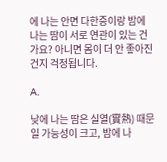에 나는 안면 다한증이랑 밤에 나는 땀이 서로 연관이 있는 건가요? 아니면 몸이 더 안 좋아진 건지 걱정됩니다.

A.

낮에 나는 땀은 실열(實熱) 때문일 가능성이 크고, 밤에 나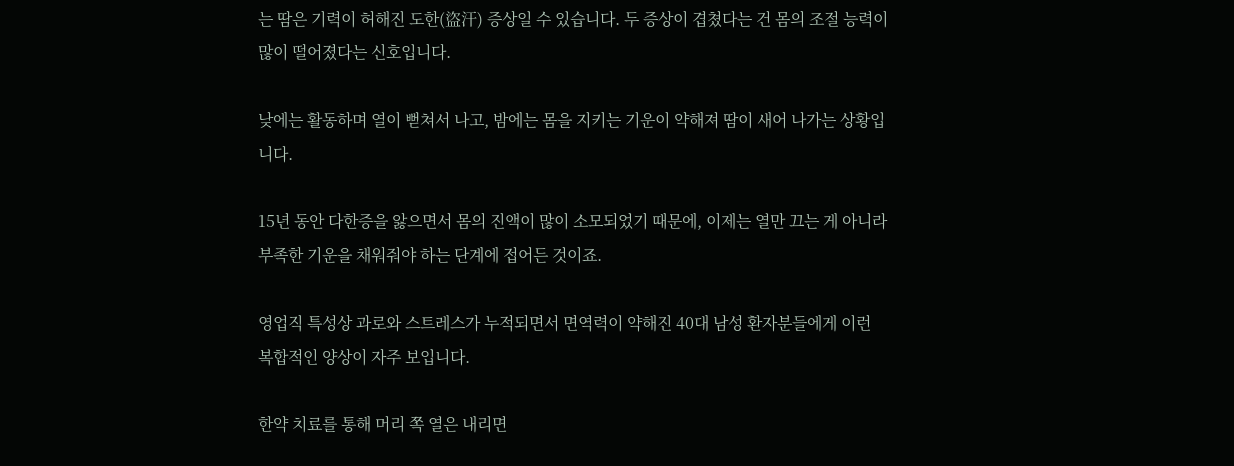는 땀은 기력이 허해진 도한(盜汗) 증상일 수 있습니다. 두 증상이 겹쳤다는 건 몸의 조절 능력이 많이 떨어졌다는 신호입니다.

낮에는 활동하며 열이 뻗쳐서 나고, 밤에는 몸을 지키는 기운이 약해져 땀이 새어 나가는 상황입니다.

15년 동안 다한증을 앓으면서 몸의 진액이 많이 소모되었기 때문에, 이제는 열만 끄는 게 아니라 부족한 기운을 채워줘야 하는 단계에 접어든 것이죠.

영업직 특성상 과로와 스트레스가 누적되면서 면역력이 약해진 40대 남성 환자분들에게 이런 복합적인 양상이 자주 보입니다.

한약 치료를 통해 머리 쪽 열은 내리면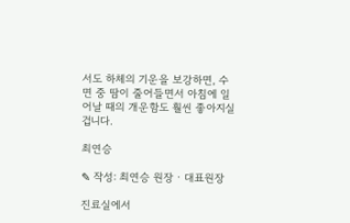서도 하체의 기운을 보강하면, 수면 중 땀이 줄어들면서 아침에 일어날 때의 개운함도 훨씬 좋아지실 겁니다.

최연승

✎ 작성: 최연승 원장 · 대표원장

진료실에서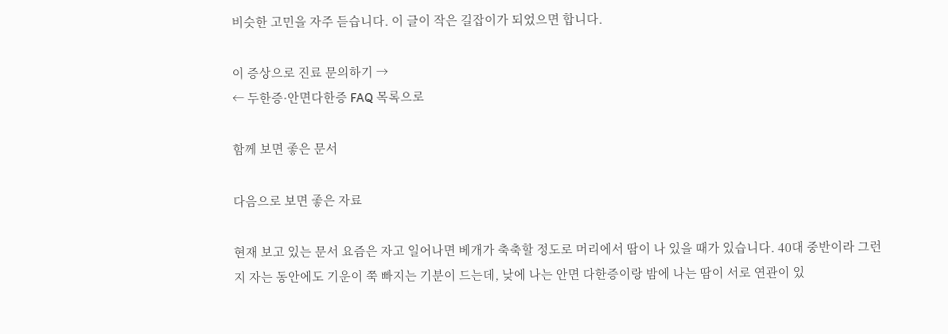비슷한 고민을 자주 듣습니다. 이 글이 작은 길잡이가 되었으면 합니다.

이 증상으로 진료 문의하기 →
← 두한증·안면다한증 FAQ 목록으로

함께 보면 좋은 문서

다음으로 보면 좋은 자료

현재 보고 있는 문서 요즘은 자고 일어나면 베개가 축축할 정도로 머리에서 땀이 나 있을 때가 있습니다. 40대 중반이라 그런지 자는 동안에도 기운이 쭉 빠지는 기분이 드는데, 낮에 나는 안면 다한증이랑 밤에 나는 땀이 서로 연관이 있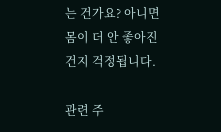는 건가요? 아니면 몸이 더 안 좋아진 건지 걱정됩니다.

관련 주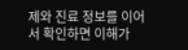제와 진료 정보를 이어서 확인하면 이해가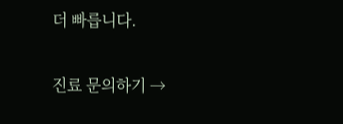더 빠릅니다.

진료 문의하기 →